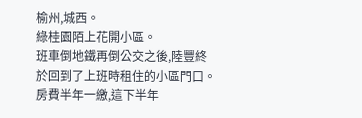榆州,城西。
綠桂園陌上花開小區。
班車倒地鐵再倒公交之後,陸豐終於回到了上班時租住的小區門口。
房費半年一繳,這下半年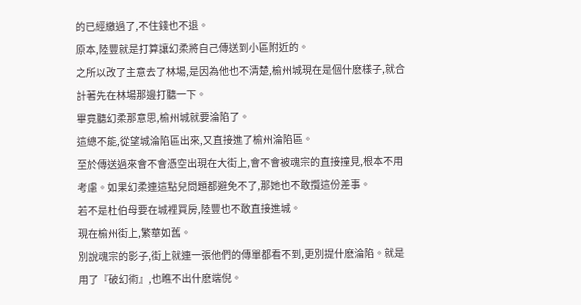的已經繳過了,不住錢也不退。
原本,陸豐就是打算讓幻柔將自己傳送到小區附近的。
之所以改了主意去了林場,是因為他也不清楚,榆州城現在是個什麽樣子,就合計著先在林場那邊打聽一下。
畢竟聽幻柔那意思,榆州城就要淪陷了。
這總不能,從望城淪陷區出來,又直接進了榆州淪陷區。
至於傳送過來會不會憑空出現在大街上,會不會被魂宗的直接撞見,根本不用考慮。如果幻柔連這點兒問題都避免不了,那她也不敢攬這份差事。
若不是杜伯母要在城裡買房,陸豐也不敢直接進城。
現在榆州街上,繁華如舊。
別說魂宗的影子,街上就連一張他們的傳單都看不到,更別提什麽淪陷。就是用了『破幻術』,也瞧不出什麽端倪。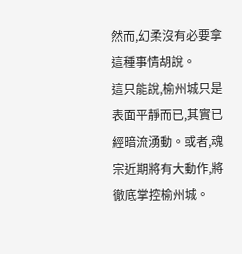然而,幻柔沒有必要拿這種事情胡說。
這只能說,榆州城只是表面平靜而已,其實已經暗流湧動。或者,魂宗近期將有大動作,將徹底掌控榆州城。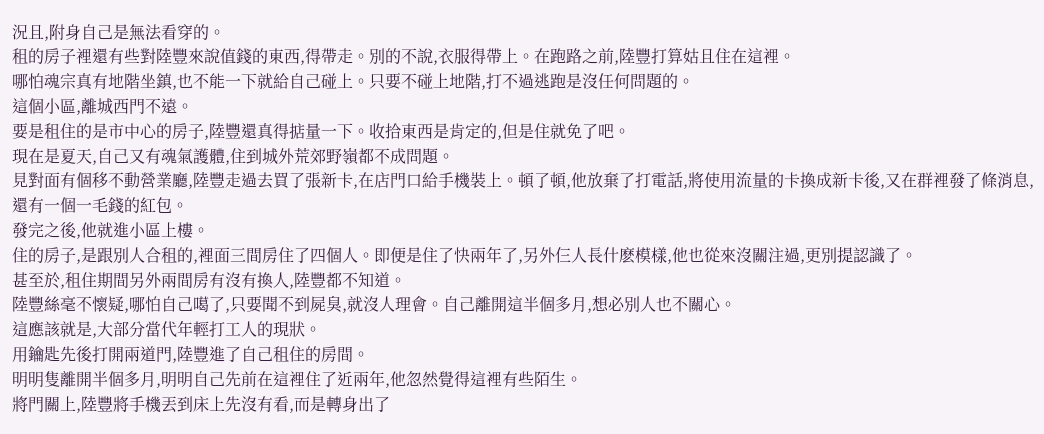況且,附身自己是無法看穿的。
租的房子裡還有些對陸豐來說值錢的東西,得帶走。別的不說,衣服得帶上。在跑路之前,陸豐打算姑且住在這裡。
哪怕魂宗真有地階坐鎮,也不能一下就給自己碰上。只要不碰上地階,打不過逃跑是沒任何問題的。
這個小區,離城西門不遠。
要是租住的是市中心的房子,陸豐還真得掂量一下。收拾東西是肯定的,但是住就免了吧。
現在是夏天,自己又有魂氣護體,住到城外荒郊野嶺都不成問題。
見對面有個移不動營業廳,陸豐走過去買了張新卡,在店門口給手機裝上。頓了頓,他放棄了打電話,將使用流量的卡換成新卡後,又在群裡發了條消息,還有一個一毛錢的紅包。
發完之後,他就進小區上樓。
住的房子,是跟別人合租的,裡面三間房住了四個人。即便是住了快兩年了,另外仨人長什麽模樣,他也從來沒關注過,更別提認識了。
甚至於,租住期間另外兩間房有沒有換人,陸豐都不知道。
陸豐絲毫不懷疑,哪怕自己噶了,只要聞不到屍臭,就沒人理會。自己離開這半個多月,想必別人也不關心。
這應該就是,大部分當代年輕打工人的現狀。
用鑰匙先後打開兩道門,陸豐進了自己租住的房間。
明明隻離開半個多月,明明自己先前在這裡住了近兩年,他忽然覺得這裡有些陌生。
將門關上,陸豐將手機丟到床上先沒有看,而是轉身出了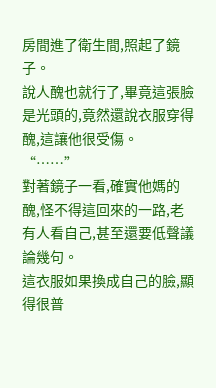房間進了衛生間,照起了鏡子。
說人醜也就行了,畢竟這張臉是光頭的,竟然還說衣服穿得醜,這讓他很受傷。
“……”
對著鏡子一看,確實他媽的醜,怪不得這回來的一路,老有人看自己,甚至還要低聲議論幾句。
這衣服如果換成自己的臉,顯得很普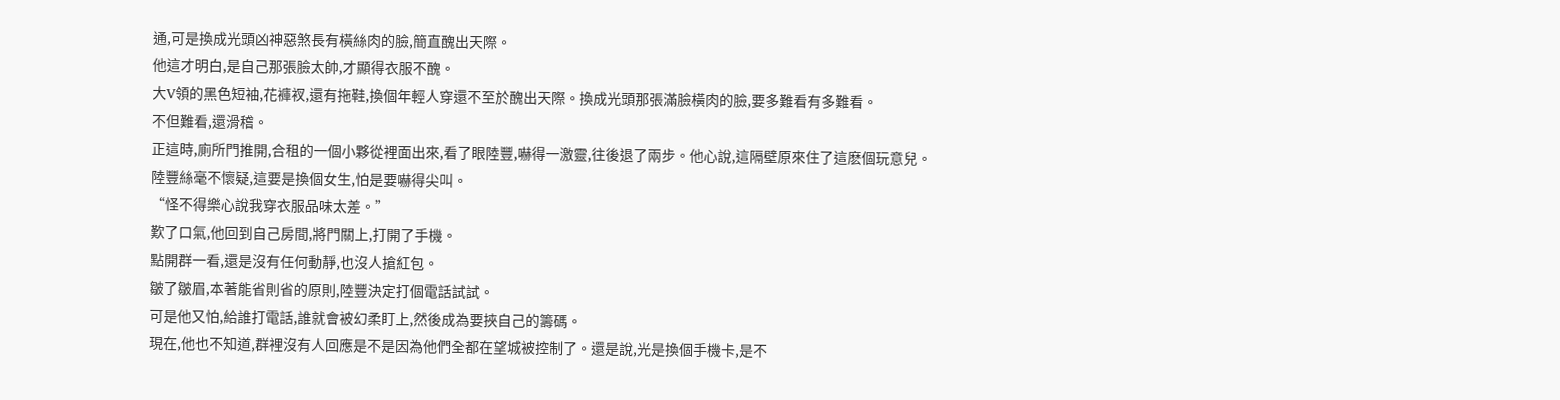通,可是換成光頭凶神惡煞長有橫絲肉的臉,簡直醜出天際。
他這才明白,是自己那張臉太帥,才顯得衣服不醜。
大V領的黑色短袖,花褲衩,還有拖鞋,換個年輕人穿還不至於醜出天際。換成光頭那張滿臉橫肉的臉,要多難看有多難看。
不但難看,還滑稽。
正這時,廁所門推開,合租的一個小夥從裡面出來,看了眼陸豐,嚇得一激靈,往後退了兩步。他心說,這隔壁原來住了這麽個玩意兒。
陸豐絲毫不懷疑,這要是換個女生,怕是要嚇得尖叫。
“怪不得樂心說我穿衣服品味太差。”
歎了口氣,他回到自己房間,將門關上,打開了手機。
點開群一看,還是沒有任何動靜,也沒人搶紅包。
皺了皺眉,本著能省則省的原則,陸豐決定打個電話試試。
可是他又怕,給誰打電話,誰就會被幻柔盯上,然後成為要挾自己的籌碼。
現在,他也不知道,群裡沒有人回應是不是因為他們全都在望城被控制了。還是說,光是換個手機卡,是不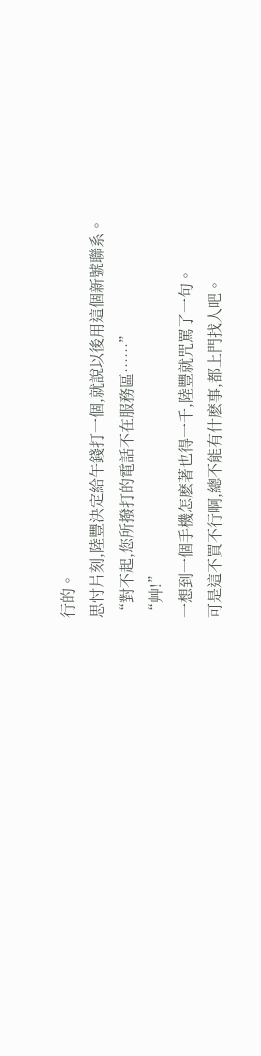行的。
思忖片刻,陸豐決定給午錢打一個,就說以後用這個新號聯系。
“對不起,您所撥打的電話不在服務區……”
“艸!”
一想到一個手機怎麽著也得一千,陸豐就咒罵了一句。
可是這不買不行啊,總不能有什麽事,都上門找人吧。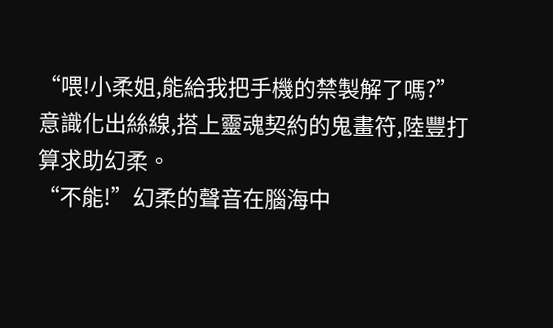“喂!小柔姐,能給我把手機的禁製解了嗎?”
意識化出絲線,搭上靈魂契約的鬼畫符,陸豐打算求助幻柔。
“不能!”幻柔的聲音在腦海中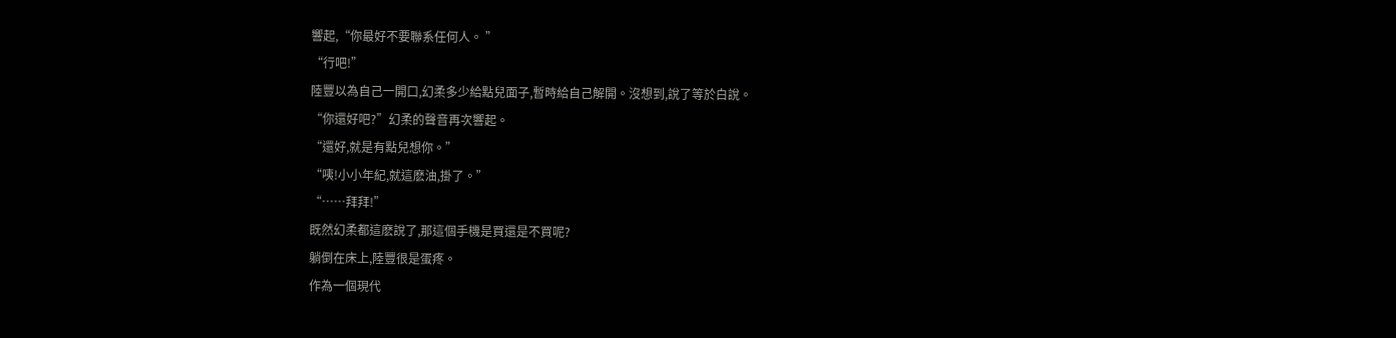響起,“你最好不要聯系任何人。 ”
“行吧!”
陸豐以為自己一開口,幻柔多少給點兒面子,暫時給自己解開。沒想到,說了等於白說。
“你還好吧?”幻柔的聲音再次響起。
“還好,就是有點兒想你。”
“咦!小小年紀,就這麽油,掛了。”
“……拜拜!”
既然幻柔都這麽說了,那這個手機是買還是不買呢?
躺倒在床上,陸豐很是蛋疼。
作為一個現代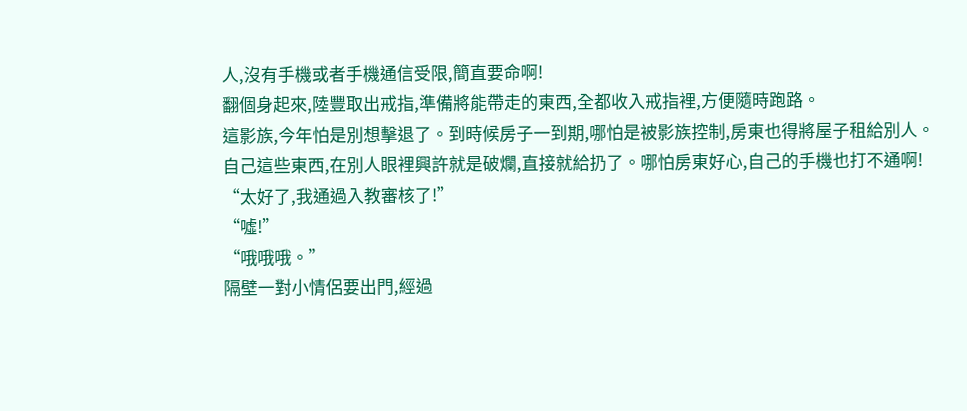人,沒有手機或者手機通信受限,簡直要命啊!
翻個身起來,陸豐取出戒指,準備將能帶走的東西,全都收入戒指裡,方便隨時跑路。
這影族,今年怕是別想擊退了。到時候房子一到期,哪怕是被影族控制,房東也得將屋子租給別人。
自己這些東西,在別人眼裡興許就是破爛,直接就給扔了。哪怕房東好心,自己的手機也打不通啊!
“太好了,我通過入教審核了!”
“噓!”
“哦哦哦。”
隔壁一對小情侶要出門,經過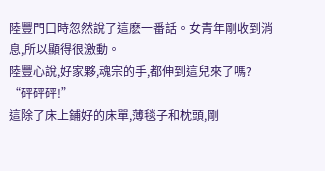陸豐門口時忽然說了這麽一番話。女青年剛收到消息,所以顯得很激動。
陸豐心說,好家夥,魂宗的手,都伸到這兒來了嗎?
“砰砰砰!”
這除了床上鋪好的床單,薄毯子和枕頭,剛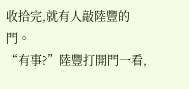收拾完,就有人敲陸豐的門。
“有事?”陸豐打開門一看,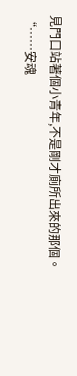見門口站著個小青年,不是剛才廁所出來的那個。
“……安魂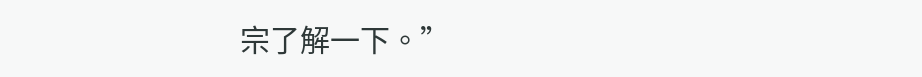宗了解一下。”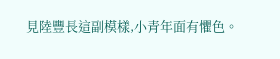見陸豐長這副模樣,小青年面有懼色。